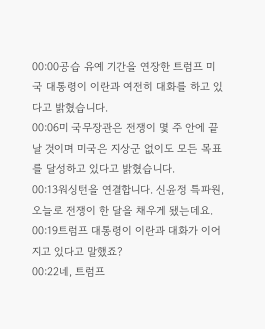00:00공습 유예 기간을 연장한 트럼프 미국 대통령이 이란과 여전히 대화를 하고 있다고 밝혔습니다.
00:06미 국무장관은 전쟁이 몇 주 안에 끝날 것이며 미국은 지상군 없이도 모든 목표를 달성하고 있다고 밝혔습니다.
00:13워싱턴을 연결합니다. 신윤정 특파원, 오늘로 전쟁이 한 달을 채우게 됐는데요.
00:19트럼프 대통령이 이란과 대화가 이어지고 있다고 말했죠?
00:22네, 트럼프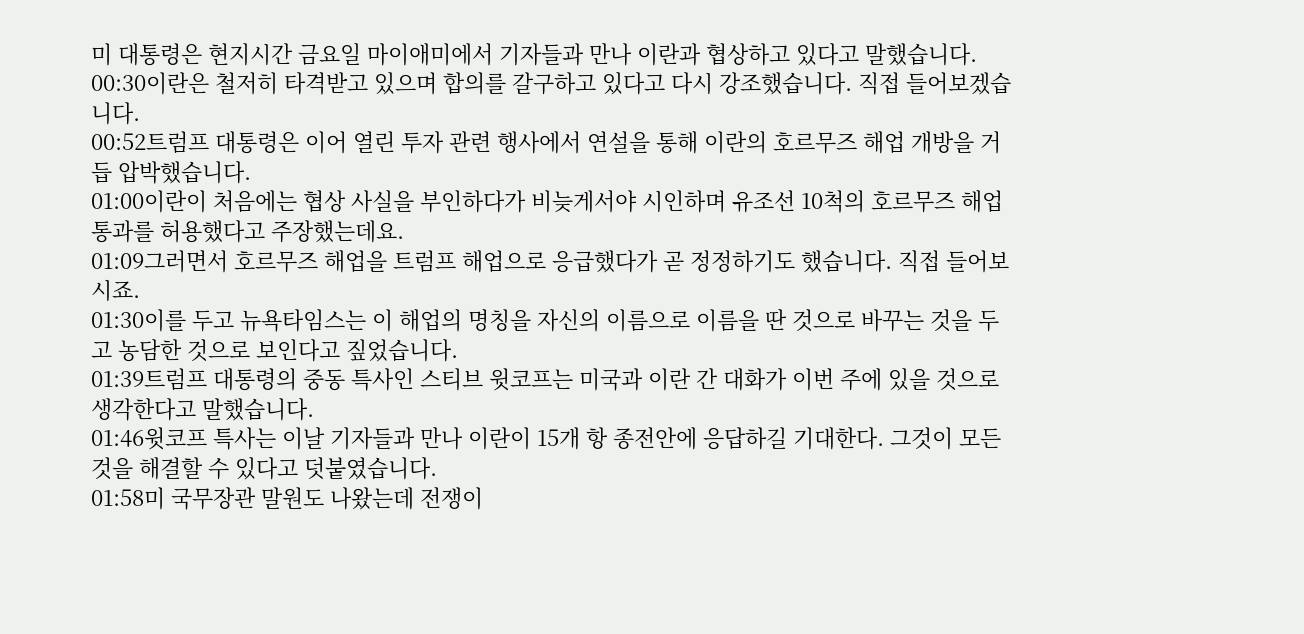미 대통령은 현지시간 금요일 마이애미에서 기자들과 만나 이란과 협상하고 있다고 말했습니다.
00:30이란은 철저히 타격받고 있으며 합의를 갈구하고 있다고 다시 강조했습니다. 직접 들어보겠습니다.
00:52트럼프 대통령은 이어 열린 투자 관련 행사에서 연설을 통해 이란의 호르무즈 해업 개방을 거듭 압박했습니다.
01:00이란이 처음에는 협상 사실을 부인하다가 비늦게서야 시인하며 유조선 10척의 호르무즈 해업 통과를 허용했다고 주장했는데요.
01:09그러면서 호르무즈 해업을 트럼프 해업으로 응급했다가 곧 정정하기도 했습니다. 직접 들어보시죠.
01:30이를 두고 뉴욕타임스는 이 해업의 명칭을 자신의 이름으로 이름을 딴 것으로 바꾸는 것을 두고 농담한 것으로 보인다고 짚었습니다.
01:39트럼프 대통령의 중동 특사인 스티브 윗코프는 미국과 이란 간 대화가 이번 주에 있을 것으로 생각한다고 말했습니다.
01:46윗코프 특사는 이날 기자들과 만나 이란이 15개 항 종전안에 응답하길 기대한다. 그것이 모든 것을 해결할 수 있다고 덧붙였습니다.
01:58미 국무장관 말원도 나왔는데 전쟁이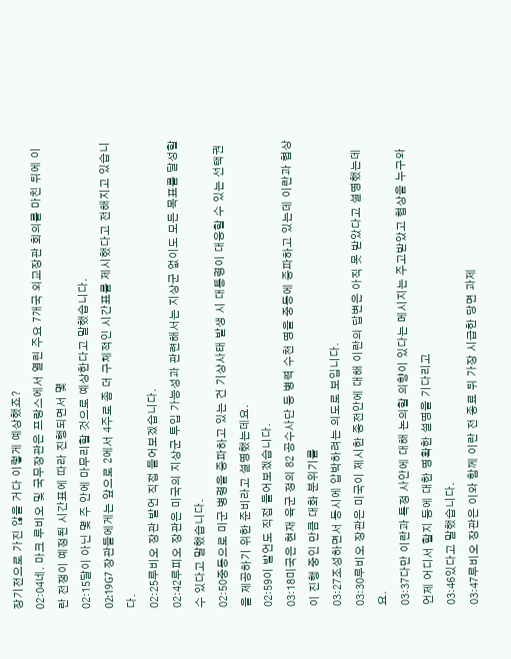장기전으로 가진 않을 거다 이렇게 예상했죠?
02:04네. 마크 루비오 및 국무장관은 프랑스에서 열린 주요 7개국 외교장관 회의를 마친 뒤에 이란 전쟁이 예정된 시간표에 따라 진행되면서 몇
02:15달이 아닌 몇 주 안에 마무리할 것으로 예상한다고 말했습니다.
02:19G7 장관들에게는 앞으로 2에서 4주로 좀 더 구체적인 시간표를 제시했다고 전해지고 있습니다.
02:25루비오 장관 발언 직접 들어보겠습니다.
02:42루피오 장관은 미국의 지상군 투입 가능성과 관련해서는 지상군 없이도 모든 목표를 달성할 수 있다고 말했습니다.
02:50중동으로 미군 병령을 증파하고 있는 건 기상사태 발생 시 대통령이 대응할 수 있는 선택권을 제공하기 위한 준비라고 설명했는데요.
02:59이 발언도 직접 들어보겠습니다.
03:18미국은 현재 육군 정의 82 공수사단 등 병력 수천 명을 중동에 증파하고 있는데 이란과 협상이 진행 중인 만큼 대화 분위기를
03:27조성하면서 동시에 압박하려는 의도로 보입니다.
03:30루비오 장관은 미국이 제시한 종전안에 대해 이란의 답변은 아직 못 받았다고 설명했는데요.
03:37다만 이란과 특정 사안에 대해 논의할 의향이 있다는 메시지는 주고받았고 협상을 누구와 언제 어디서 할지 등에 대한 명확한 설명을 기다리고
03:46있다고 말했습니다.
03:47루비오 장관은 이와 함께 이란 전 종료 뒤 가장 시급한 당면 과제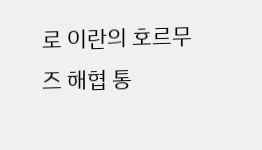로 이란의 호르무즈 해협 통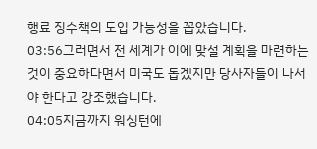행료 징수책의 도입 가능성을 꼽았습니다.
03:56그러면서 전 세계가 이에 맞설 계획을 마련하는 것이 중요하다면서 미국도 돕겠지만 당사자들이 나서야 한다고 강조했습니다.
04:05지금까지 워싱턴에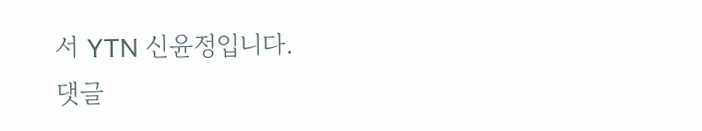서 YTN 신윤정입니다.
댓글